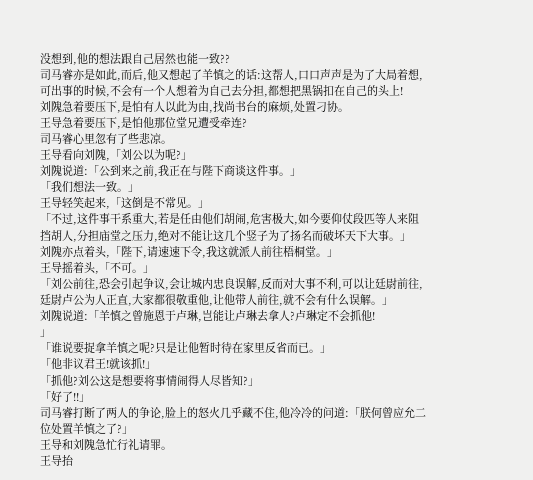没想到,他的想法跟自己居然也能一致??
司马睿亦是如此,而后,他又想起了羊慎之的话:这帮人,口口声声是为了大局着想,可出事的时候,不会有一个人想着为自己去分担,都想把黑锅扣在自己的头上!
刘隗急着要压下,是怕有人以此为由,找尚书台的麻烦,处置刁协。
王导急着要压下,是怕他那位堂兄遭受牵连?
司马睿心里忽有了些悲凉。
王导看向刘隗,「刘公以为呢?」
刘隗说道:「公到来之前,我正在与陛下商谈这件事。」
「我们想法一致。」
王导轻笑起来,「这倒是不常见。」
「不过,这件事干系重大,若是任由他们胡闹,危害极大,如今要仰仗段匹等人来阻挡胡人,分担庙堂之压力,绝对不能让这几个竖子为了扬名而破坏天下大事。」
刘隗亦点着头,「陛下,请速速下令,我这就派人前往梧桐堂。」
王导摇着头,「不可。」
「刘公前往,恐会引起争议,会让城内忠良误解,反而对大事不利,可以让廷尉前往,廷尉卢公为人正直,大家都很敬重他,让他带人前往,就不会有什么误解。」
刘隗说道:「羊慎之曾施恩于卢琳,岂能让卢琳去拿人?卢琳定不会抓他!
」
「谁说要捉拿羊慎之呢?只是让他暂时待在家里反省而已。」
「他非议君王!就该抓!」
「抓他?刘公这是想要将事情闹得人尽皆知?」
「好了!!」
司马睿打断了两人的争论,脸上的怒火几乎藏不住,他冷冷的问道:「朕何曾应允二位处置羊慎之了?」
王导和刘隗急忙行礼请罪。
王导抬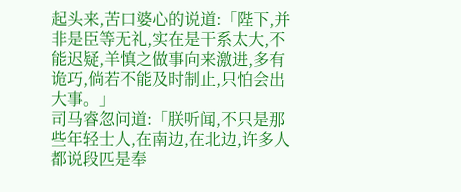起头来,苦口婆心的说道:「陛下,并非是臣等无礼,实在是干系太大,不能迟疑,羊慎之做事向来激进,多有诡巧,倘若不能及时制止,只怕会出大事。」
司马睿忽问道:「朕听闻,不只是那些年轻士人,在南边,在北边,许多人都说段匹是奉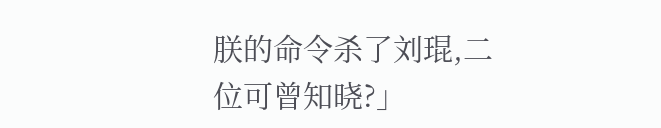朕的命令杀了刘琨,二位可曾知晓?」